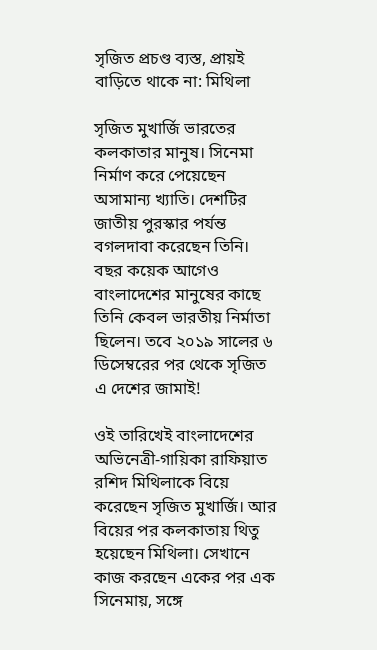সৃজিত প্রচণ্ড ব্যস্ত, প্রায়ই বাড়িতে থাকে না: মিথিলা

সৃজিত মুখার্জি ভারতের কলকাতার মানুষ। সিনেমা নির্মাণ করে পেয়েছেন অসামান্য খ্যাতি। দেশটির জাতীয় পুরস্কার পর্যন্ত বগলদাবা করেছেন তিনি। বছর কয়েক আগেও বাংলাদেশের মানুষের কাছে তিনি কেবল ভারতীয় নির্মাতা ছিলেন। তবে ২০১৯ সালের ৬ ডিসেম্বরের পর থেকে সৃজিত এ দেশের জামাই!

ওই তারিখেই বাংলাদেশের অভিনেত্রী-গায়িকা রাফিয়াত রশিদ মিথিলাকে বিয়ে করেছেন সৃজিত মুখার্জি। আর বিয়ের পর কলকাতায় থিতু হয়েছেন মিথিলা। সেখানে কাজ করছেন একের পর এক সিনেমায়, সঙ্গে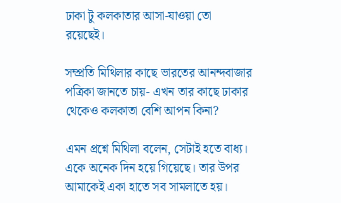ঢাকা টু কলকাতার আসা-যাওয়া তো রয়েছেই।

সম্প্রতি মিথিলার কাছে ভারতের আনন্দবাজার পত্রিকা জানতে চায়- এখন তার কাছে ঢাকার থেকেও কলকাতা বেশি আপন কিনা?

এমন প্রশ্নে মিথিলা বলেন, সেটাই হতে বাধ্য। একে অনেক দিন হয়ে গিয়েছে। তার উপর আমাকেই একা হাতে সব সামলাতে হয়।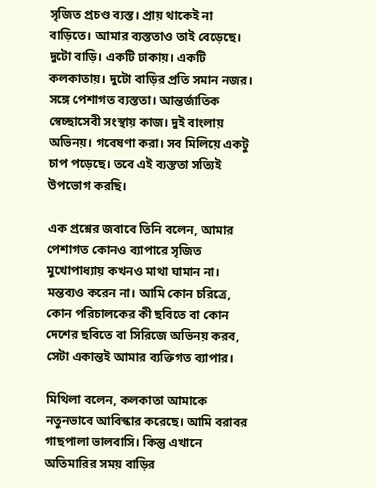সৃজিত প্রচণ্ড ব্যস্ত। প্রায় থাকেই না বাড়িতে। আমার ব্যস্ততাও তাই বেড়েছে। দুটো বাড়ি। একটি ঢাকায়। একটি কলকাতায়। দুটো বাড়ির প্রতি সমান নজর। সঙ্গে পেশাগত ব্যস্ততা। আন্তর্জাতিক স্বেচ্ছাসেবী সংস্থায় কাজ। দুই বাংলায় অভিনয়। গবেষণা করা। সব মিলিয়ে একটু চাপ পড়েছে। তবে এই ব্যস্ততা সত্যিই উপভোগ করছি।

এক প্রশ্নের জবাবে তিনি বলেন, আমার পেশাগত কোনও ব্যাপারে সৃজিত মুখোপাধ্যায় কখনও মাথা ঘামান না। মন্তব্যও করেন না। আমি কোন চরিত্রে, কোন পরিচালকের কী ছবিতে বা কোন দেশের ছবিতে বা সিরিজে অভিনয় করব, সেটা একান্তই আমার ব্যক্তিগত ব্যাপার।

মিথিলা বলেন, কলকাতা আমাকে নতুনভাবে আবিস্কার করেছে। আমি বরাবর গাছপালা ভালবাসি। কিন্তু এখানে অতিমারির সময় বাড়ির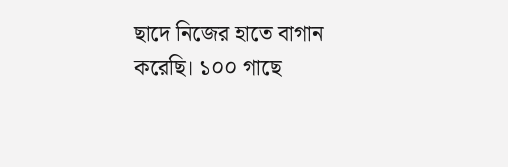ছাদে নিজের হাতে বাগান করেছি। ১০০ গাছে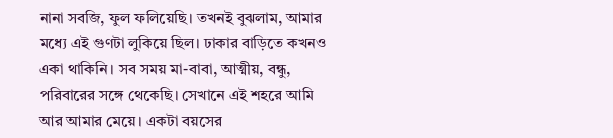নানা সবজি, ফুল ফলিয়েছি। তখনই বুঝলাম, আমার মধ্যে এই গুণটা লুকিয়ে ছিল। ঢাকার বাড়িতে কখনও একা থাকিনি। সব সময় মা-বাবা, আত্মীয়, বন্ধু, পরিবারের সঙ্গে থেকেছি। সেখানে এই শহরে আমি আর আমার মেয়ে। একটা বয়সের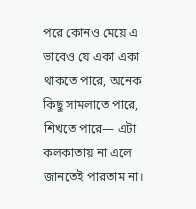পরে কোনও মেয়ে এ ভাবেও যে একা একা থাকতে পারে, অনেক কিছু সামলাতে পারে, শিখতে পারে— এটা কলকাতায় না এলে জানতেই পারতাম না।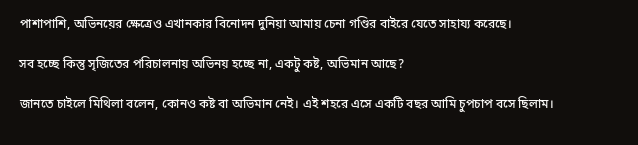পাশাপাশি, অভিনয়ের ক্ষেত্রেও এখানকার বিনোদন দুনিয়া আমায় চেনা গণ্ডির বাইরে যেতে সাহায্য করেছে।

সব হচ্ছে কিন্তু সৃজিতের পরিচালনায় অভিনয় হচ্ছে না, একটু কষ্ট, অভিমান আছে?

জানতে চাইলে মিথিলা বলেন, কোনও কষ্ট বা অভিমান নেই। এই শহরে এসে একটি বছর আমি চুপচাপ বসে ছিলাম।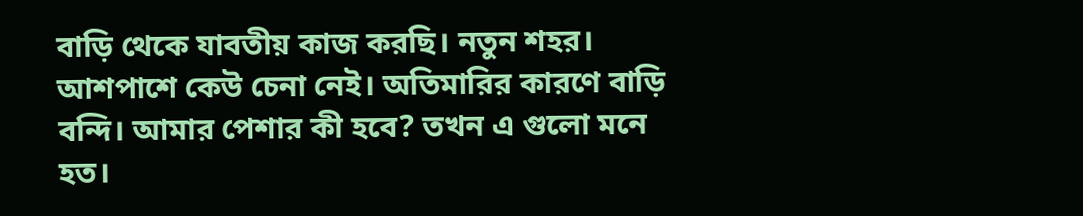বাড়ি থেকে যাবতীয় কাজ করছি। নতুন শহর। আশপাশে কেউ চেনা নেই। অতিমারির কারণে বাড়ি বন্দি। আমার পেশার কী হবে? তখন এ গুলো মনে হত।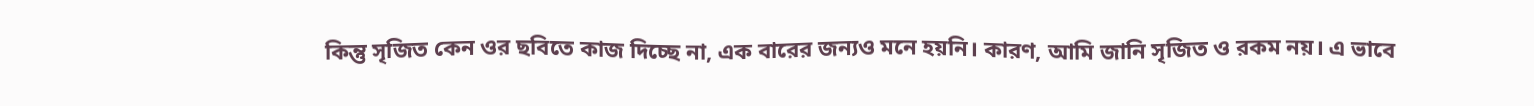কিন্তু সৃজিত কেন ওর ছবিতে কাজ দিচ্ছে না, এক বারের জন্যও মনে হয়নি। কারণ, আমি জানি সৃজিত ও রকম নয়। এ ভাবে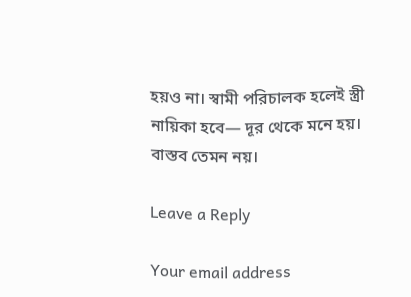হয়ও না। স্বামী পরিচালক হলেই স্ত্রী নায়িকা হবে— দূর থেকে মনে হয়। বাস্তব তেমন নয়।

Leave a Reply

Your email address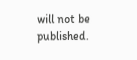will not be published.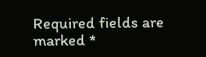Required fields are marked *